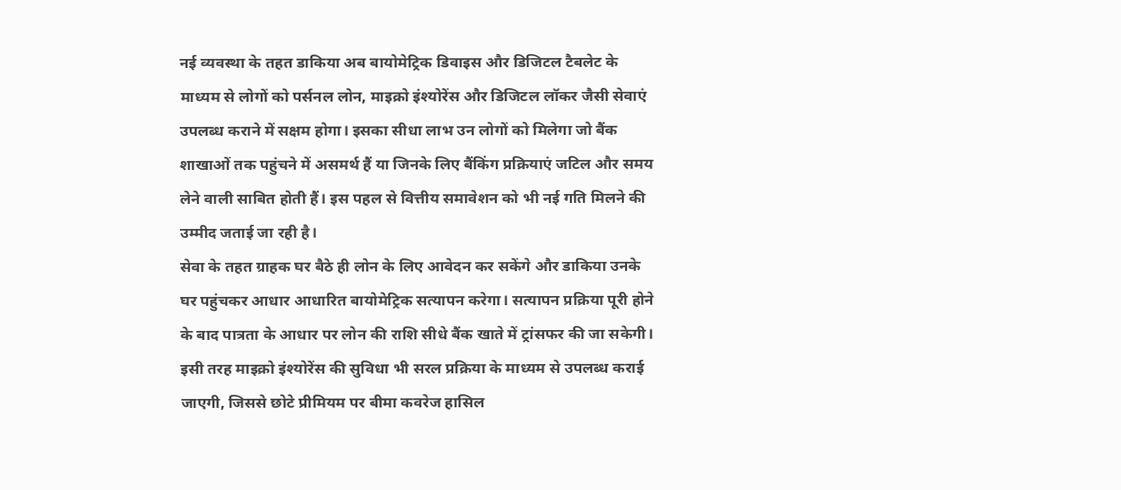नई व्यवस्था के तहत डाकिया अब बायोमेट्रिक डिवाइस और डिजिटल टैबलेट के माध्यम से लोगों को पर्सनल लोन, माइक्रो इंश्योरेंस और डिजिटल लॉकर जैसी सेवाएं उपलब्ध कराने में सक्षम होगा। इसका सीधा लाभ उन लोगों को मिलेगा जो बैंक शाखाओं तक पहुंचने में असमर्थ हैं या जिनके लिए बैंकिंग प्रक्रियाएं जटिल और समय लेने वाली साबित होती हैं। इस पहल से वित्तीय समावेशन को भी नई गति मिलने की उम्मीद जताई जा रही है।
सेवा के तहत ग्राहक घर बैठे ही लोन के लिए आवेदन कर सकेंगे और डाकिया उनके घर पहुंचकर आधार आधारित बायोमेट्रिक सत्यापन करेगा। सत्यापन प्रक्रिया पूरी होने के बाद पात्रता के आधार पर लोन की राशि सीधे बैंक खाते में ट्रांसफर की जा सकेगी। इसी तरह माइक्रो इंश्योरेंस की सुविधा भी सरल प्रक्रिया के माध्यम से उपलब्ध कराई जाएगी, जिससे छोटे प्रीमियम पर बीमा कवरेज हासिल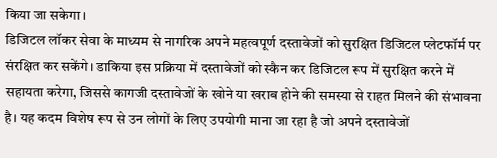किया जा सकेगा।
डिजिटल लॉकर सेवा के माध्यम से नागरिक अपने महत्वपूर्ण दस्तावेजों को सुरक्षित डिजिटल प्लेटफॉर्म पर संरक्षित कर सकेंगे। डाकिया इस प्रक्रिया में दस्तावेजों को स्कैन कर डिजिटल रूप में सुरक्षित करने में सहायता करेगा, जिससे कागजी दस्तावेजों के खोने या खराब होने की समस्या से राहत मिलने की संभावना है। यह कदम विशेष रूप से उन लोगों के लिए उपयोगी माना जा रहा है जो अपने दस्तावेजों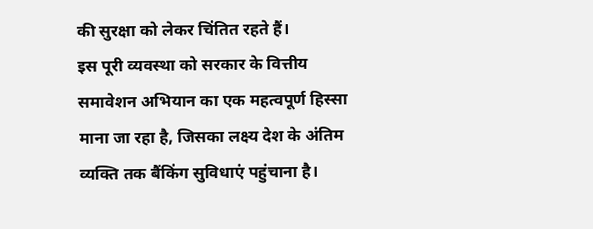की सुरक्षा को लेकर चिंतित रहते हैं।
इस पूरी व्यवस्था को सरकार के वित्तीय समावेशन अभियान का एक महत्वपूर्ण हिस्सा माना जा रहा है, जिसका लक्ष्य देश के अंतिम व्यक्ति तक बैंकिंग सुविधाएं पहुंचाना है।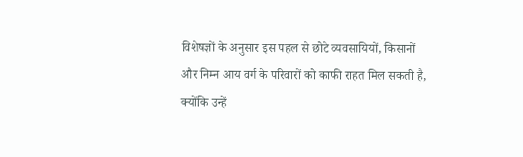विशेषज्ञों के अनुसार इस पहल से छोटे व्यवसायियों, किसानों और निम्न आय वर्ग के परिवारों को काफी राहत मिल सकती है, क्योंकि उन्हें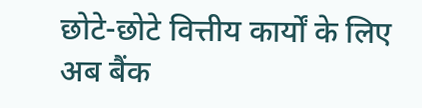छोटे-छोटे वित्तीय कार्यों के लिए अब बैंक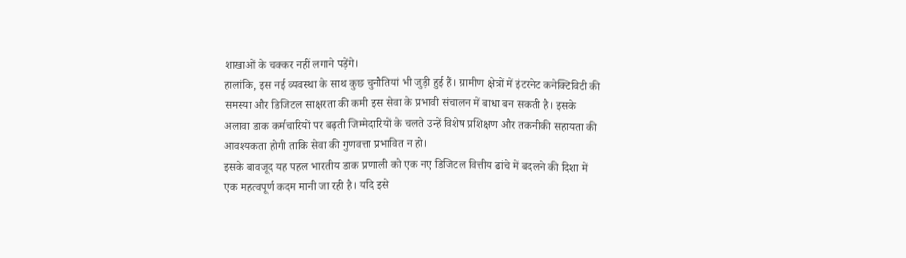शाखाओं के चक्कर नहीं लगाने पड़ेंगे।
हालांकि, इस नई व्यवस्था के साथ कुछ चुनौतियां भी जुड़ी हुई हैं। ग्रामीण क्षेत्रों में इंटरनेट कनेक्टिविटी की समस्या और डिजिटल साक्षरता की कमी इस सेवा के प्रभावी संचालन में बाधा बन सकती है। इसके अलावा डाक कर्मचारियों पर बढ़ती जिम्मेदारियों के चलते उन्हें विशेष प्रशिक्षण और तकनीकी सहायता की आवश्यकता होगी ताकि सेवा की गुणवत्ता प्रभावित न हो।
इसके बावजूद यह पहल भारतीय डाक प्रणाली को एक नए डिजिटल वित्तीय ढांचे में बदलने की दिशा में एक महत्वपूर्ण कदम मानी जा रही है। यदि इसे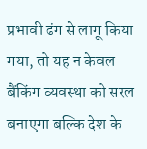प्रभावी ढंग से लागू किया गया, तो यह न केवल बैंकिंग व्यवस्था को सरल बनाएगा बल्कि देश के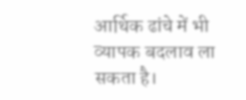आर्थिक ढांचे में भी व्यापक बदलाव ला सकता है।